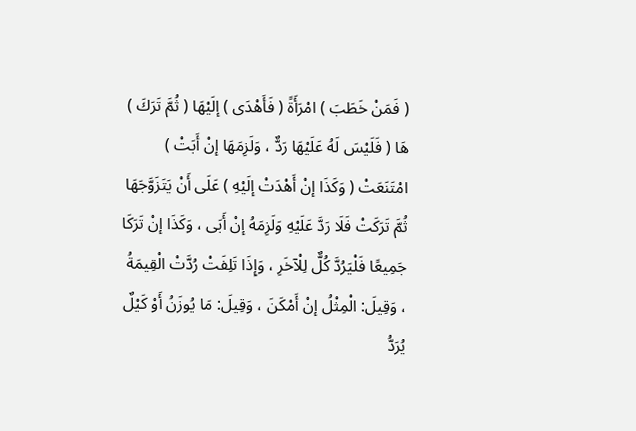( فَمَنْ خَطَبَ ) امْرَأَةً ( فَأَهْدَى ) إلَيْهَا ( ثُمَّ تَرَكَ ) هَا ( فَلَيْسَ لَهُ عَلَيْهَا رَدٌّ ، وَلَزِمَهَا إنْ أَبَتْ ) امْتَنَعَتْ ( وَكَذَا إنْ أَهْدَتْ إلَيْهِ ) عَلَى أَنْ يَتَزَوَّجَهَا ثُمَّ تَرَكَتْ فَلَا رَدَّ عَلَيْهِ وَلَزِمَهُ إنْ أَبَى ، وَكَذَا إنْ تَرَكَا جَمِيعًا فَلْيَرُدَّ كُلٌّ لِلْآخَرِ ، وَإِذَا تَلِفَتْ رُدَّتْ الْقِيمَةُ ، وَقِيلَ: الْمِثْلُ إنْ أَمْكَنَ ، وَقِيلَ: مَا يُوزَنُ أَوْ كَيْلٌ يُرَدُّ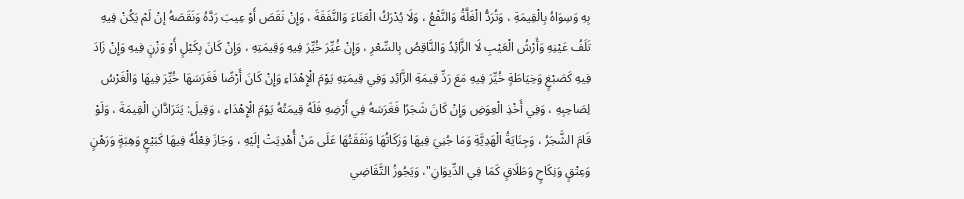بِهِ وَسِوَاهُ بِالْقِيمَةِ ، وَتُرَدُّ الْغَلَّةُ وَالنَّفْعُ ، وَلَا يُدْرَكُ الْعَنَاءَ وَالنَّفَقَةَ ، وَإِنْ نَقَصَ أَوْ عِيبَ رَدَّهُ وَنَقَصَهُ إنْ لَمْ يَكُنْ فِيهِ تَلَفُ عَيْنِهِ وَأَرْشُ الْعَيْبِ لَا الزَّائِدُ وَالنَّاقِصُ بِالسِّعْرِ ، وَإِنْ غُيِّرَ خُيِّرَ فِيهِ وَقِيمَتِهِ ، وَإِنْ كَانَ بِكَيْلٍ أَوْ وَزْنٍ فِيهِ وَإِنْ زَادَ فِيهِ كَصَبْغٍ وَخِيَاطَةٍ خُيِّرَ فِيهِ مَعَ رَدِّ قِيمَةِ الزَّائِدِ وَفِي قِيمَتِهِ يَوْمَ الْإِهْدَاءِ وَإِنْ كَانَ أَرْضًا فَغَرَسَهَا خُيِّرَ فِيهَا وَالْغَرْسُ لِصَاحِبِهِ ، وَفِي أَخْذِ الْعِوَضِ وَإِنْ كَانَ شَجَرًا فَغَرَسَهُ فِي أَرْضِهِ فَلَهُ قِيمَتُهُ يَوْمَ الْإِهْدَاءِ ، وَقِيلَ: يَتَرَادَّانِ الْقِيمَةَ ، وَلَوْ قَامَ الشَّجَرُ ، وَجِنَايَةُ الْهَدِيَّةِ وَمَا جُنِيَ فِيهَا وَزَكَاتُهَا وَنَفَقَتُهَا عَلَى مَنْ أُهْدِيَتْ إلَيْهِ ، وَجَازَ فِعْلُهُ فِيهَا كَبَيْعٍ وَهِبَةٍ وَرَهْنٍ وَعِتْقٍ وَنِكَاحٍ وَطَلَاقٍ كَمَا فِي الدِّيوَانِ"، وَيَجُوزُ التَّقَاضِي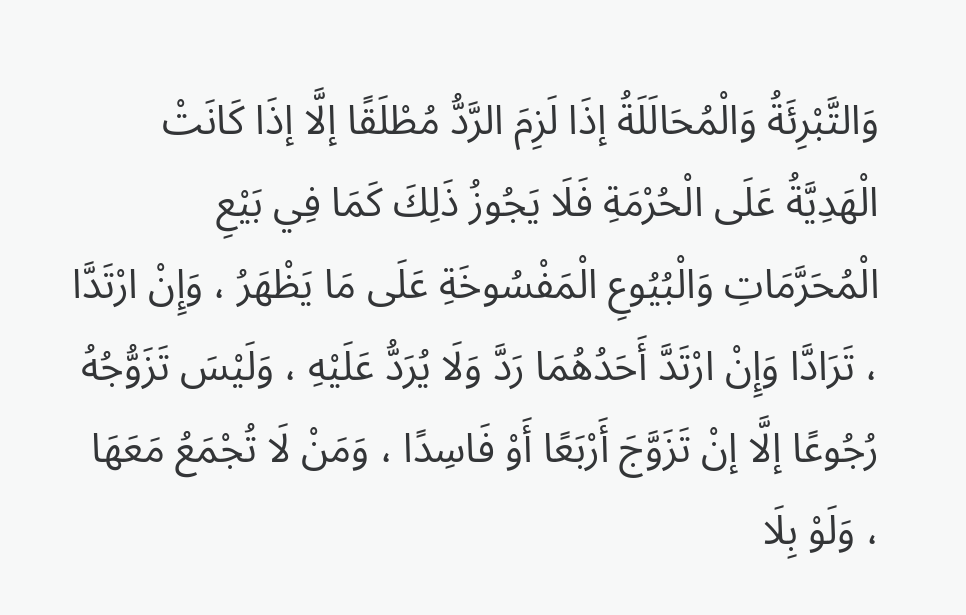وَالتَّبْرِئَةُ وَالْمُحَالَلَةُ إذَا لَزِمَ الرَّدُّ مُطْلَقًا إلَّا إذَا كَانَتْ الْهَدِيَّةُ عَلَى الْحُرْمَةِ فَلَا يَجُوزُ ذَلِكَ كَمَا فِي بَيْعِ الْمُحَرَّمَاتِ وَالْبُيُوعِ الْمَفْسُوخَةِ عَلَى مَا يَظْهَرُ ، وَإِنْ ارْتَدَّا ، تَرَادَّا وَإِنْ ارْتَدَّ أَحَدُهُمَا رَدَّ وَلَا يُرَدُّ عَلَيْهِ ، وَلَيْسَ تَزَوُّجُهُ رُجُوعًا إلَّا إنْ تَزَوَّجَ أَرْبَعًا أَوْ فَاسِدًا ، وَمَنْ لَا تُجْمَعُ مَعَهَا ، وَلَوْ بِلَا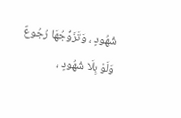شُهُودٍ ، وَتَزَوُّجُهَا رُجُوعٌ وَلَوْ بِلَا شُهُودٍ ،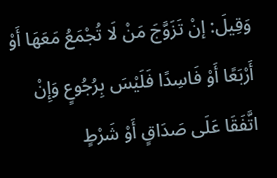وَقِيلَ: إنْ تَزَوَّجَ مَنْ لَا تُجْمَعُ مَعَهَا أَوْ أَرْبَعًا أَوْ فَاسِدًا فَلَيْسَ بِرُجُوعٍ وَإِنْ اتَّفَقَا عَلَى صَدَاقٍ أَوْ شَرْطٍ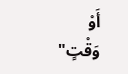أَوْ وَقْتٍ"